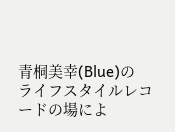青桐美幸(Blue)の
ライフスタイルレコードの場によ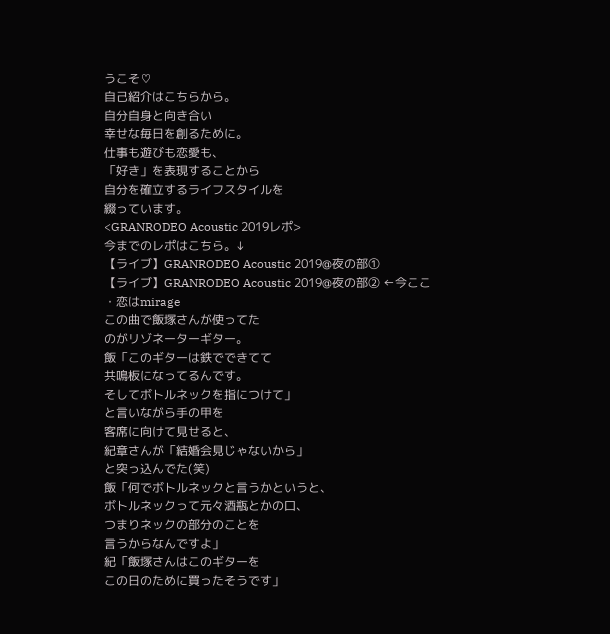うこそ♡
自己紹介はこちらから。
自分自身と向き合い
幸せな毎日を創るために。
仕事も遊びも恋愛も、
「好き」を表現することから
自分を確立するライフスタイルを
綴っています。
<GRANRODEO Acoustic 2019レポ>
今までのレポはこちら。↓
【ライブ】GRANRODEO Acoustic 2019@夜の部①
【ライブ】GRANRODEO Acoustic 2019@夜の部② ←今ここ
・恋はmirage
この曲で飯塚さんが使ってた
のがリゾネーターギター。
飯「このギターは鉄でできてて
共鳴板になってるんです。
そしてボトルネックを指につけて」
と言いながら手の甲を
客席に向けて見せると、
紀章さんが「結婚会見じゃないから」
と突っ込んでた(笑)
飯「何でボトルネックと言うかというと、
ボトルネックって元々酒瓶とかの口、
つまりネックの部分のことを
言うからなんですよ」
紀「飯塚さんはこのギターを
この日のために買ったそうです」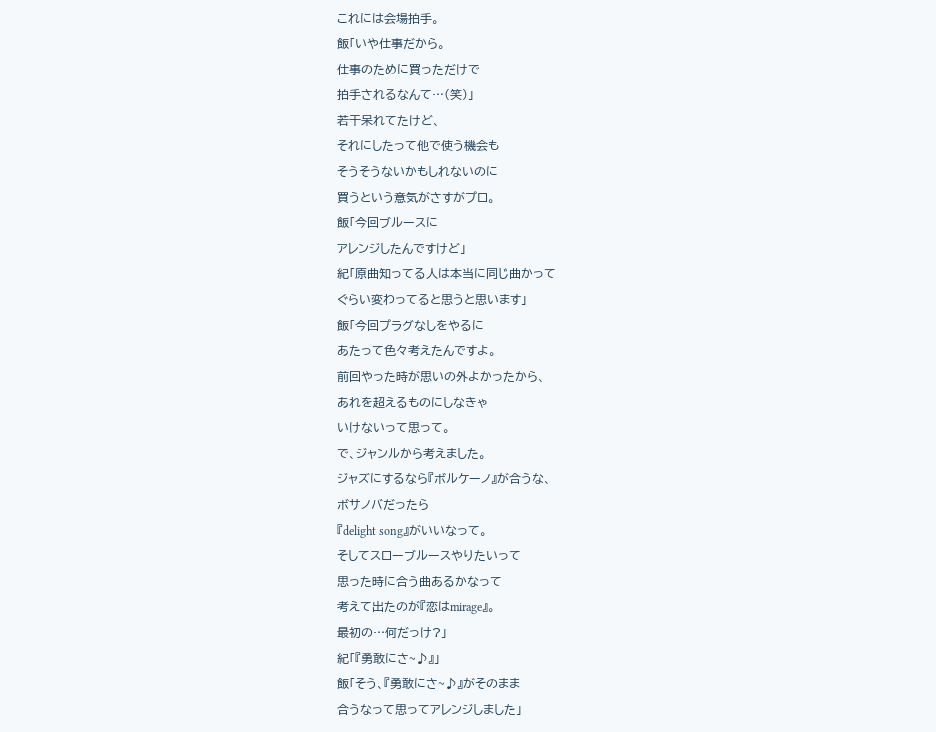これには会場拍手。
飯「いや仕事だから。
仕事のために買っただけで
拍手されるなんて…(笑)」
若干呆れてたけど、
それにしたって他で使う機会も
そうそうないかもしれないのに
買うという意気がさすがプロ。
飯「今回ブルースに
アレンジしたんですけど」
紀「原曲知ってる人は本当に同じ曲かって
ぐらい変わってると思うと思います」
飯「今回プラグなしをやるに
あたって色々考えたんですよ。
前回やった時が思いの外よかったから、
あれを超えるものにしなきゃ
いけないって思って。
で、ジャンルから考えました。
ジャズにするなら『ボルケーノ』が合うな、
ボサノバだったら
『delight song』がいいなって。
そしてスローブルースやりたいって
思った時に合う曲あるかなって
考えて出たのが『恋はmirage』。
最初の…何だっけ?」
紀「『勇敢にさ~♪』」
飯「そう、『勇敢にさ~♪』がそのまま
合うなって思ってアレンジしました」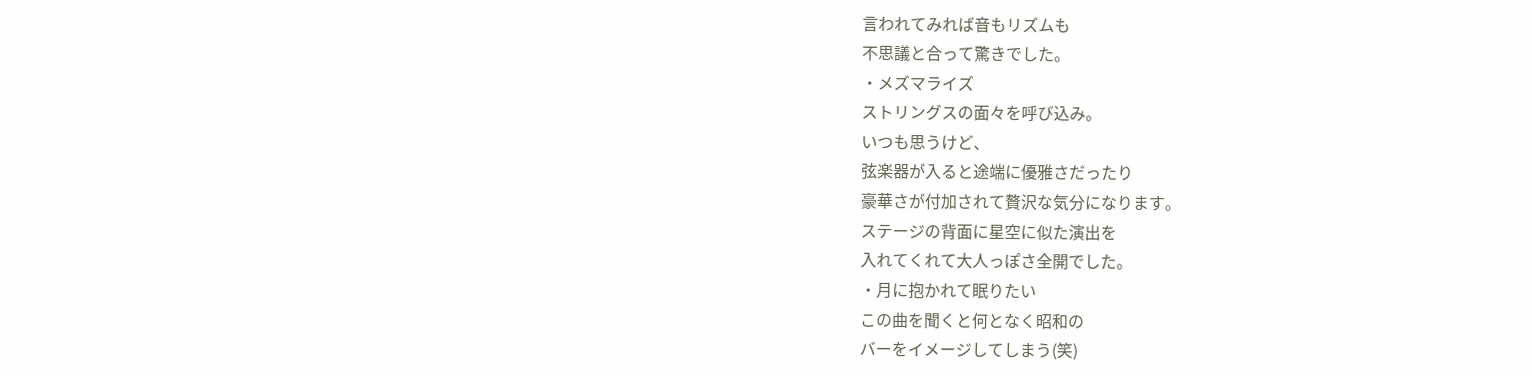言われてみれば音もリズムも
不思議と合って驚きでした。
・メズマライズ
ストリングスの面々を呼び込み。
いつも思うけど、
弦楽器が入ると途端に優雅さだったり
豪華さが付加されて贅沢な気分になります。
ステージの背面に星空に似た演出を
入れてくれて大人っぽさ全開でした。
・月に抱かれて眠りたい
この曲を聞くと何となく昭和の
バーをイメージしてしまう(笑)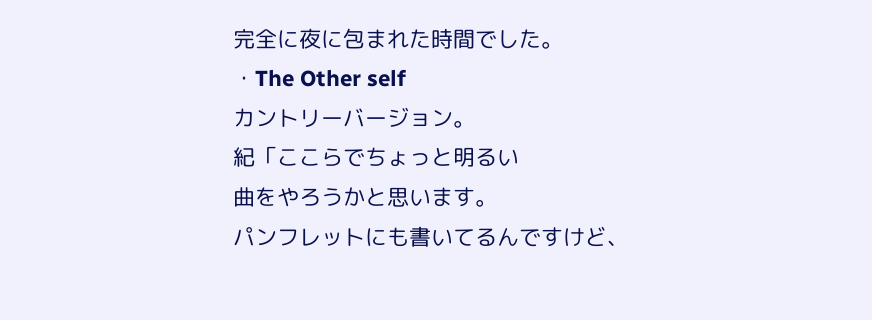完全に夜に包まれた時間でした。
・The Other self
カントリーバージョン。
紀「ここらでちょっと明るい
曲をやろうかと思います。
パンフレットにも書いてるんですけど、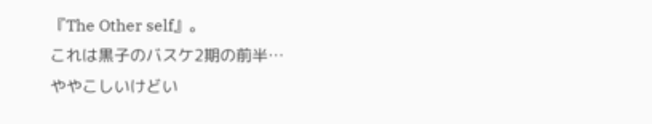『The Other self』。
これは黒子のバスケ2期の前半…
ややこしいけどい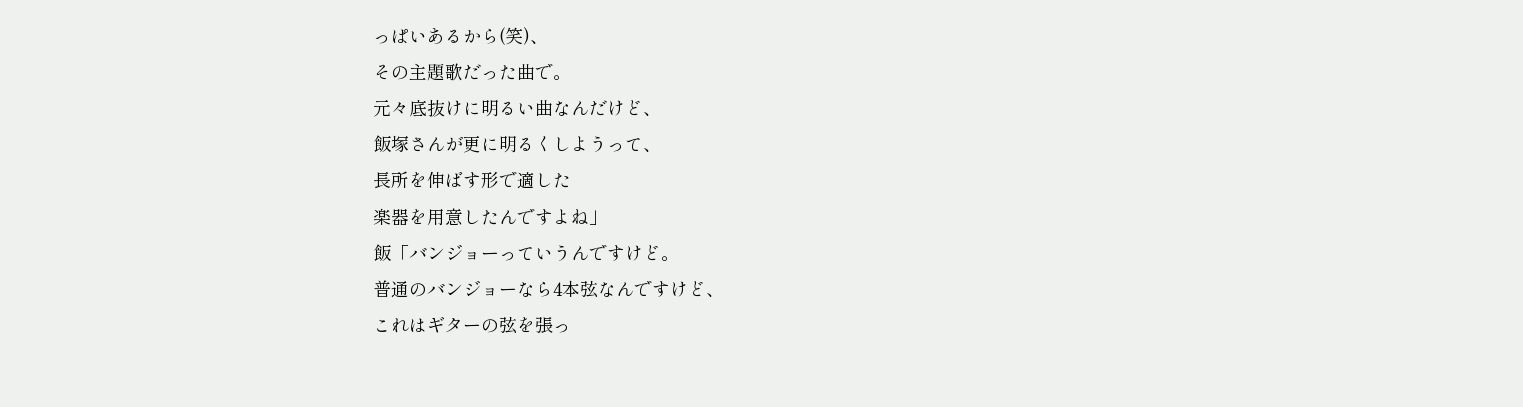っぱいあるから(笑)、
その主題歌だった曲で。
元々底抜けに明るい曲なんだけど、
飯塚さんが更に明るくしようって、
長所を伸ばす形で適した
楽器を用意したんですよね」
飯「バンジョーっていうんですけど。
普通のバンジョーなら4本弦なんですけど、
これはギターの弦を張っ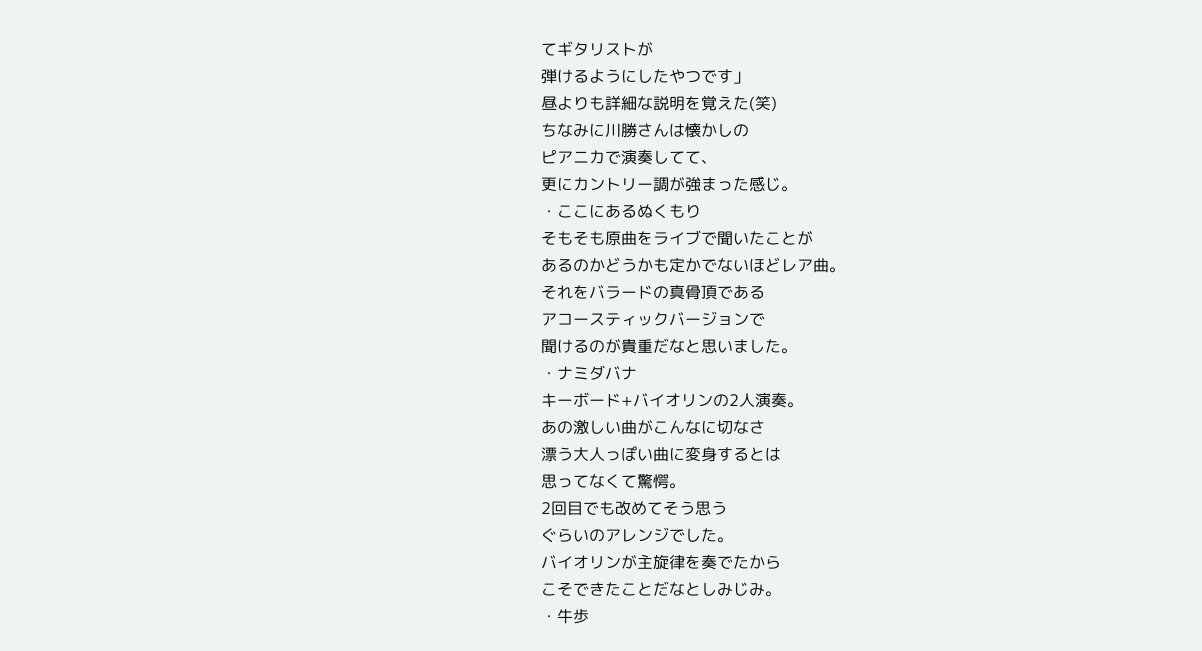てギタリストが
弾けるようにしたやつです」
昼よりも詳細な説明を覚えた(笑)
ちなみに川勝さんは懐かしの
ピアニカで演奏してて、
更にカントリー調が強まった感じ。
・ここにあるぬくもり
そもそも原曲をライブで聞いたことが
あるのかどうかも定かでないほどレア曲。
それをバラードの真骨頂である
アコースティックバージョンで
聞けるのが貴重だなと思いました。
・ナミダバナ
キーボード+バイオリンの2人演奏。
あの激しい曲がこんなに切なさ
漂う大人っぽい曲に変身するとは
思ってなくて驚愕。
2回目でも改めてそう思う
ぐらいのアレンジでした。
バイオリンが主旋律を奏でたから
こそできたことだなとしみじみ。
・牛歩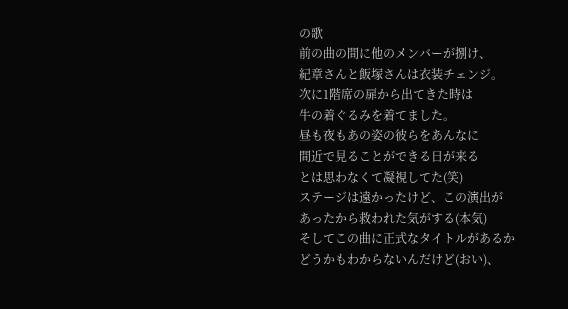の歌
前の曲の間に他のメンバーが捌け、
紀章さんと飯塚さんは衣装チェンジ。
次に1階席の扉から出てきた時は
牛の着ぐるみを着てました。
昼も夜もあの姿の彼らをあんなに
間近で見ることができる日が来る
とは思わなくて凝視してた(笑)
ステージは遠かったけど、この演出が
あったから救われた気がする(本気)
そしてこの曲に正式なタイトルがあるか
どうかもわからないんだけど(おい)、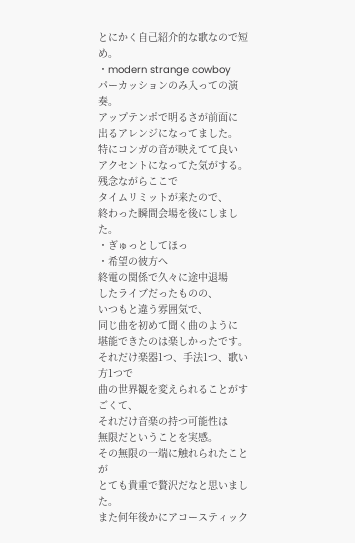とにかく自己紹介的な歌なので短め。
・modern strange cowboy
パーカッションのみ入っての演奏。
アップテンポで明るさが前面に
出るアレンジになってました。
特にコンガの音が映えてて良い
アクセントになってた気がする。
残念ながらここで
タイムリミットが来たので、
終わった瞬間会場を後にしました。
・ぎゅっとしてほっ
・希望の彼方へ
終電の関係で久々に途中退場
したライブだったものの、
いつもと違う雰囲気で、
同じ曲を初めて聞く曲のように
堪能できたのは楽しかったです。
それだけ楽器1つ、手法1つ、歌い方1つで
曲の世界観を変えられることがすごくて、
それだけ音楽の持つ可能性は
無限だということを実感。
その無限の一端に触れられたことが
とても貴重で贅沢だなと思いました。
また何年後かにアコースティック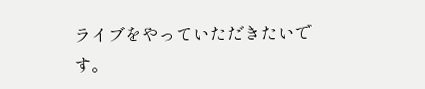ライブをやっていただきたいです。